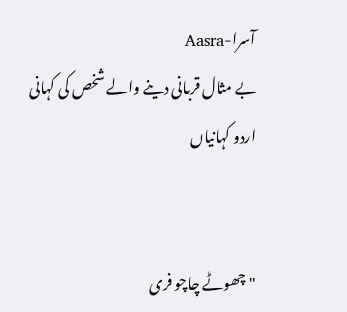آسرا-Aasra
بے مثال قربانی دینے والے شخص کی کہانی
اردو کہانیاں


" چھوٹے چاچو فری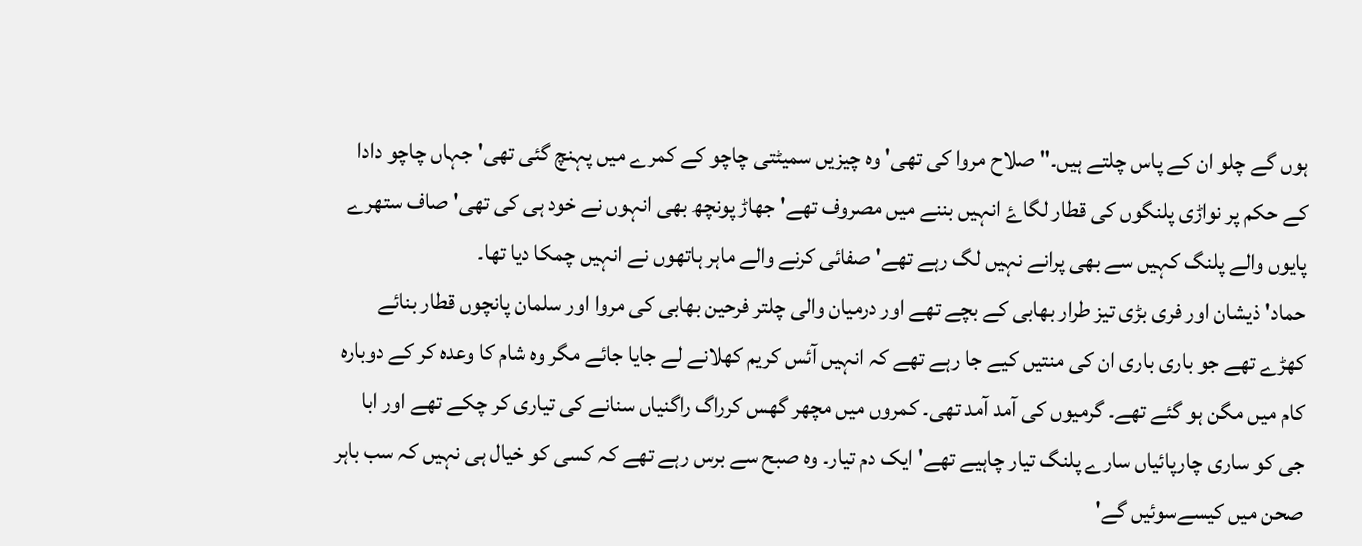ہوں گے چلو ان کے پاس چلتے ہیں۔" صلاح مروا کی تھی' وہ چیزیں سمیٹتی چاچو کے کمرے میں پہنچ گئی تھی' جہاں چاچو دادا کے حکم پر نواڑی پلنگوں کی قطار لگاۓ انہیں بننے میں مصروف تھے' جھاڑ پونچھ بھی انہوں نے خود ہی کی تھی' صاف ستھرے پایوں والے پلنگ کہیں سے بھی پرانے نہیں لگ رہے تھے' صفائی کرنے والے ماہر ہاتھوں نے انہیں چمکا دیا تھا۔
حماد' ذیشان اور فری بڑی تیز طرار بھابی کے بچے تھے اور درمیان والی چلتر فرحین بھابی کی مروا اور سلمان پانچوں قطار بنائے کھڑے تھے جو باری باری ان کی منتیں کیے جا رہے تھے کہ انہیں آئس کریم کھلانے لے جایا جائے مگر وہ شام کا وعدہ کر کے دوبارہ کام میں مگن ہو گئے تھے۔ گرمیوں کی آمد آمد تھی۔ کمروں میں مچھر گھس کرراگ راگنیاں سنانے کی تیاری کر چکے تھے اور ابا جی کو ساری چارپائیاں سارے پلنگ تیار چاہیے تھے' ایک دم تیار۔ وہ صبح سے برس رہے تھے کہ کسی کو خیال ہی نہیں کہ سب باہر صحن میں کیسےسوئیں گے'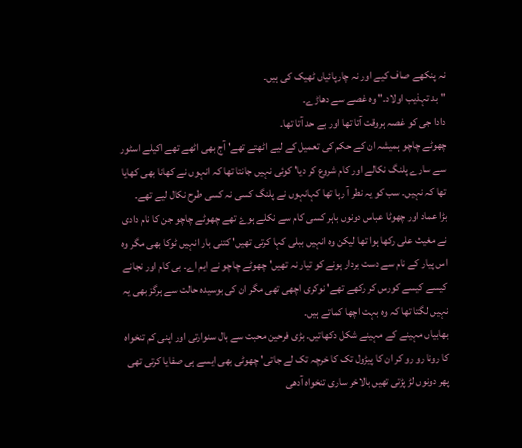نہ پنکھے صاف کیے اور نہ چارپائیاں ٹھیک کی ہیں۔
"بد تہذیب اولاد۔" وہ غصے سے دھاڑے۔
دادا جی کو غصہ ہروقت آتا تھا اور بے حد آتا تھا۔
چھوٹے چاچو ہمیشہ ان کے حکم کی تعمیل کے لیے اٹھتے تھے' آج بھی اٹھے تھے اکیلے اسٹور سے سارے پلنگ نکالے اور کام شروع کر دیا' کوئی نہیں جانتا تھا کہ انہوں نے کھانا بھی کھایا تھا کہ نہیں۔ سب کو یہ نطر آ رہا تھا کہانہوں نے پلنگ کسی نہ کسی طرح نکال لیے تھے۔
بڑا عماد اور چھوٹا عباس دونوں باہر کسی کام سے نکلے ہوۓ تھے چھوٹے چاچو جن کا نام دادی نے مغیث علی رکھا ہوا تھا لیکن وہ انہیں ببلی کہا کرتی تھیں' کتنی بار انہیں ٹوکا بھی مگر وہ اس پیار کے نام سے دست بردار ہونے کو تیار نہ تھیں' چھوٹے چاچو نے ایم اے۔ بی کام اور نجانے کیسے کیسے کورس کر رکھے تھے' نوکری اچھی تھی مگر ان کی بوسیده حالت سے ہرگز بھی یہ نہیں لگتا تھا کہ وہ بہت اچھا کماتے ہیں۔
بھابیاں مہینے کے مہینے شکل دکھاتیں۔ بڑی فرحین محبت سے بال سنوارتی اور اپنی کم تنخواہ کا رونا رو رو کر ان کا پیڑول تک کا خرچہ تک لے جاتی' چھوٹی بھی ایسے ہی صفایا کرتی تھی پھر دونوں لڑ پڑتی تھیں بالاخر ساری تنخواہ آدھی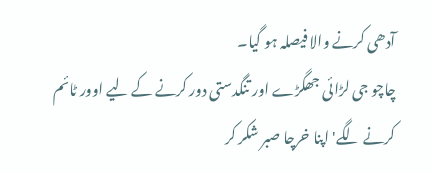آدھی کرنے والا فیصلہ ہو گیا۔
چاچو جی لڑائی جھگڑے اور تنگدستی دور کرنے کے لیے اوور ٹائم کرنے لگے' اپنا خرچا صبر شکر کر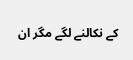کے نکالنے لگے مگر ان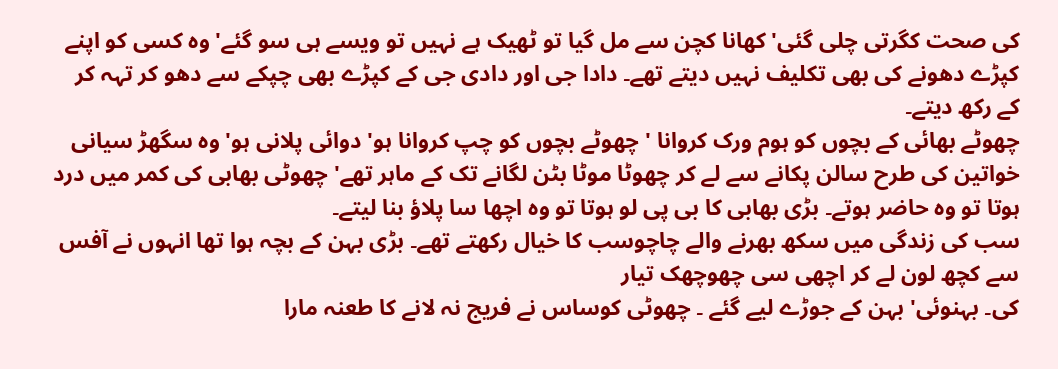کی صحت کگرتی چلی گئی' کھانا کچن سے مل گیا تو ٹھیک ہے نہیں تو ویسے ہی سو گئے' وہ کسی کو اپنے کپڑے دھونے کی بھی تکلیف نہیں دیتے تھے۔ دادا جی اور دادی جی کے کپڑے بھی چپکے سے دھو کر تہہ کر کے رکھ دیتے۔
چھوٹے بھائی کے بچوں کو ہوم ورک کروانا ' چھوٹے بچوں کو چپ کروانا ہو' دوائی پلانی ہو' وہ سگھڑ سیانی خواتین کی طرح سالن پکانے سے لے کر چھوٹا موٹا بٹن لگانے تک کے ماہر تھے' چھوٹی بھابی کی کمر میں درد ہوتا تو وہ حاضر ہوتے۔ بڑی بھابی کا بی پی لو ہوتا تو وہ اچھا سا پلاؤ بنا لیتے۔
سب کی زندگی میں سکھ بھرنے والے چاچوسب کا خیال رکھتے تھے۔ بڑی بہن کے بچہ ہوا تھا انہوں نے آفس سے کچھ لون لے کر اچھی سی چھوچھک تیار
کی۔ بہنوئی' بہن کے جوڑے لیے گئے ۔ چھوٹی کوساس نے فریج نہ لانے کا طعنہ مارا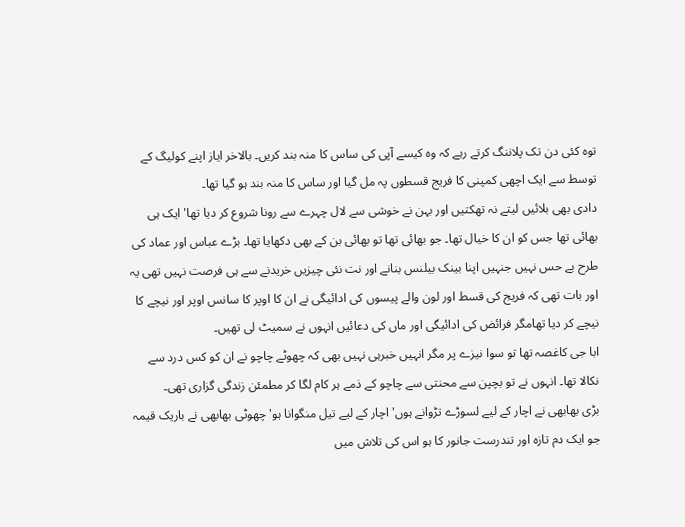توہ کئی دن تک پلاننگ کرتے رہے کہ وہ کیسے آپی کی ساس کا منہ بند کریں۔ بالاخر ایاز اپنے کولیگ کے توسط سے ایک اچھی کمپنی کا فریج قسطوں پہ مل گیا اور ساس کا منہ بند ہو گیا تھا۔
دادی بھی بلائیں لیتے نہ تھکتیں اور بہن نے خوشی سے لال چہرے سے رونا شروع کر دیا تھا' ایک ہی بھائی تھا جس کو ان کا خیال تھا۔ جو بھائی تھا تو بھائی بن کے بھی دکھایا تھا۔ بڑے عباس اور عماد کی طرح بے حس نہیں جنہیں اپنا بینک بیلنس بنانے اور نت نئی چیزیں خریدنے سے ہی فرصت نہیں تھی یہ اور بات تھی کہ فریج کی قسط اور لون والے پیسوں کی ادائیگی نے ان کا اوپر کا سانس اوپر اور نیچے کا نیچے کر دیا تھامگر فرائض کی ادائیگی اور ماں کی دعائیں انہوں نے سمیٹ لی تھیں۔
ابا جی کاغصہ تھا تو سوا نیزے پر مگر انہیں خبرہی نہیں بھی کہ چھوٹے چاچو نے ان کو کس درد سے نکالا تھا۔ انہوں نے تو بچپن سے محنتی سے چاچو کے ذمے ہر کام لگا کر مطمئن زندگی گزاری تھی۔
بڑی بھابھی نے اچار کے لیے لسوڑے تڑوانے ہوں' اچار کے لیے تیل منگوانا ہو' چھوٹی بھابھی نے باریک قیمہ جو ایک دم تازہ اور تندرست جانور کا ہو اس کی تلاش میں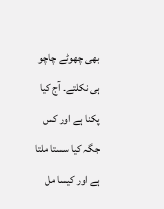بھی چھوٹے چاچو ہی نکلتے۔ آج کیا پکنا ہے اور کس جگہ کیا سستا ملتا ہے اور کیسا مل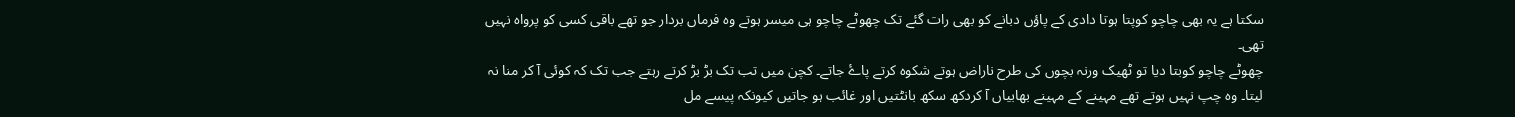سکتا ہے یہ بھی چاچو کوپتا ہوتا دادی کے پاؤں دبانے کو بھی رات گئے تک چھوٹے چاچو ہی میسر ہوتے وہ فرماں بردار جو تھے باقی کسی کو پرواہ نہیں تھی۔
چھوٹے چاچو کوبتا دیا تو ٹھیک ورنہ بچوں کی طرح ناراض ہوتے شکوہ کرتے پاۓ جاتے۔ کچن میں تب تک بڑ بڑ کرتے رہتے جب تک کہ کوئی آ کر منا نہ لیتا۔ وہ چپ نہیں ہوتے تھے مہینے کے مہینے بھابیاں آ کردکھ سکھ بانٹتیں اور غائب ہو جاتیں کیونکہ پیسے مل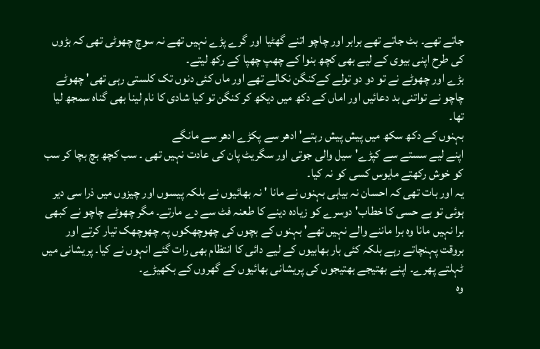جاتے تھے۔ بٹ جاتے تھے برابر اور چاچو اتنے گھٹیا اور گرے پڑے نہیں تھے نہ سوچ چھوٹی تھی کہ بڑوں کی طرح اپنی بیوی کے لیے بھی کچھ بنوا کے چھپ چھپا کے رکھ لیتے۔
بڑے اور چھوٹے نے تو دو دو تولے کےکنگن نکالے تھے اور ماں کئی دنوں تک کلستی رہی تھی' چھوٹے چاچو نے تواتنی بد دعائیں اور اماں کے دکھ میں دیکھ کر کنگن تو کیا شادی کا نام لینا بھی گناہ سمجھ لیا تھا۔
بہنوں کے دکھ سکھ میں پیش پیش رہتے' ادھر سے پکڑے ادھر سے مانگے
اپنے لیے سستے سے کپڑے' سیل والی جوتی اور سگریٹ پان کی عادت نہیں تھی ۔ سب کچھ بچ بچا کر سب کو خوش رکھتے مایوس کسی کو نہ کیا۔
یہ اور بات تھی کہ احسان نہ بیاہی بہنوں نے مانا ' نہ بھائیوں نے بلکہ پیسوں اور چیزوں میں ذرا سی دیر ہوئی تو بے حسی کا خطاب' دوسرے کو زیادہ دینے کا طعنہ فٹ سے دے مارتے۔ مگر چھوٹے چاچو نے کبھی برا نہیں مانا وہ برا ماننے والے نہیں تھے' بہنوں کے بچوں کی چھوچھکوں پہ چھوچھک تیار کرتے اور بروقت پہنچاتے رہے بلکہ کئی بار بھابیوں کے لیے دائی کا انتظام بھی رات گئے انہوں نے کیا۔ پریشانی میں ٹہلتے پھرے۔ اپنے بھتیجے بھتیجوں کی پریشانی بھائیوں کے گھروں کے بکھیڑے۔
وہ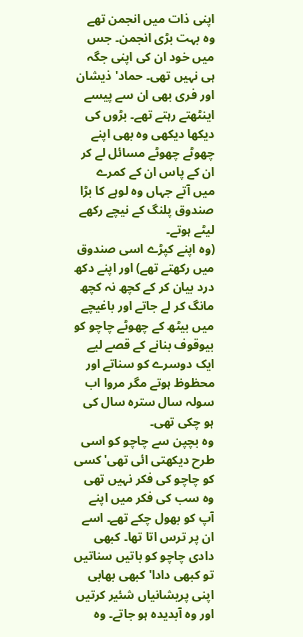اپنی ذات میں انجمن تھے وہ بہت بڑی انجمن۔ جس میں خود ان کی اپنی جگہ ہی نہیں تھی۔ حماد' ذیشان اور فری بھی ان سے پیسے اینٹھتے رہتے تھے۔ بڑوں کی دیکھا دیکھی وہ بھی اپنے چھوٹے چھوٹے مسائل لے کر ان کے پاس ان کے کمرے میں آتے جہاں وہ لوہے کا بڑا صندوق پلنگ کے نیچے رکھے لیٹے ہوتے۔
(وہ اپنے کپڑے اسی صندوق میں رکھتے تھے) اور اپنے دکھ درد بیان کر کے کچھ نہ کچھ مانگ کر لے جاتے اور باغیچے میں بیٹھ کے چھوٹے چاچو کو بیوقوف بنانے کے قصے لیے ایک دوسرے کو سناتے اور محظوظ ہوتے مگر مروا اب سولہ سال سترہ سال کی ہو چکی تھی۔
وہ بچپن سے چاچو کو اسی طرح دیکھتی ائی تھی' کسی کو چاچو کی فکر نہیں تھی وہ سب کی فکر میں اپنے آپ کو بھول چکے تھے۔ اسے ان پر ترس اتا تھا۔ کبھی دادی چاچو کو باتیں سناتیں تو کبھی دادا' کبھی بھابی اپنی پریشانیاں شئیر کرتیں اور وہ آبدیدہ ہو جاتے۔ وہ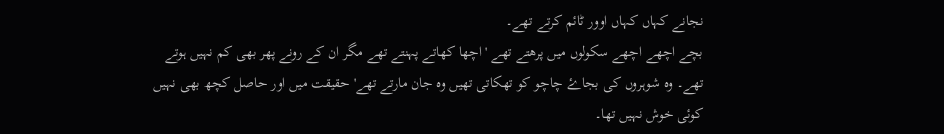نجانے کہاں کہاں اوور ٹائم کرتے تھے۔
بچے اچھے اچھے سکولوں میں پرھتے تھے ' اچھا کھاتے پہنتے تھے مگر ان کے رونے پھر بھی کم نہیں ہوتے تھے۔ وہ شوہروں کی بجاۓ چاچو کو تھکاتی تھیں وہ جان مارتے تھے' حقیقت میں اور حاصل کچھ بھی نہیں کوئی خوش نہیں تھا۔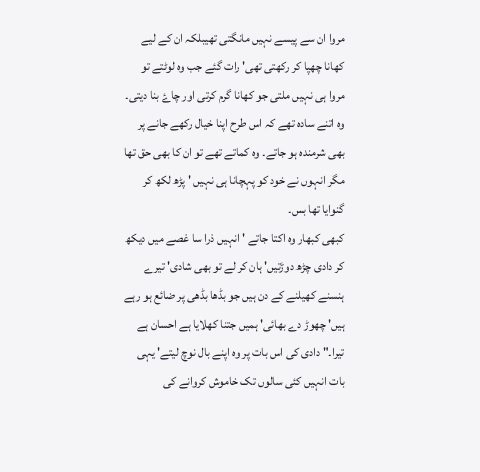مروا ان سے پیسے نہیں مانگتی تھیبلکہ ان کے لیے کھانا چھپا کر رکھتی تھی' رات گئے جب وہ لوٹتے تو مروا ہی نہیں ملتی جو کھانا گرم کرتی اور چاۓ بنا دیتی۔ وہ اتنے سادہ تھے کہ اس طرح اپنا خیال رکھے جانے پر بھی شرمندہ ہو جاتے۔ وہ کماتے تھے تو ان کا بھی حق تھا مگر انہوں نے خود کو پہچانا ہی نہیں ' پڑھ لکھ کر گنوایا تھا بس۔
کبھی کبھار وہ اکتا جاتے ' انہیں ذرا سا غصے میں دیکھ کر دادی چڑھ دوڑتیں' ہان کر لے تو بھی شادی' تیرے ہنسنے کھیلنے کے دن ہیں جو بڈھا بڈھی پر ضائع ہو رہے ہیں' چھوڑ دے بھائی' ہمیں جتنا کھلایا ہے احسان ہے تیرا۔" دادی کی اس بات پر وہ اپنے بال نوچ لیتے' یہی بات انہیں کئی سالوں تک خاموش کروانے کی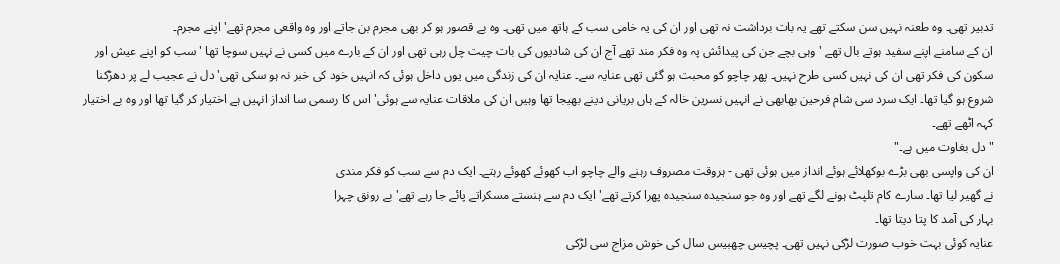تدبیر تھی۔ وہ طعنہ نہیں سن سکتے تھے یہ بات برداشت نہ تھی اور ان کی یہ خامی سب کے ہاتھ میں تھی۔ وہ بے قصور ہو کر بھی مجرم بن جاتے اور وہ واقعی مجرم تھے' اپنے مجرم۔
ان کے سامنے اپنے سفید ہوتے بال تھے ' وہی بچے جن کی پیدائش پہ وہ فکر مند تھے آج ان کی شادیوں کی بات چیت چل رہی تھی اور ان کے بارے میں کسی نے نہیں سوچا تھا ' سب کو اپنے عیش اور سکون کی فکر تھی ان کی نہیں کسی طرح نہیں۔ پھر چاچو کو محبت ہو گئی تھی عنایہ سے۔ عنایہ ان کی زندگی میں یوں داخل ہوئی کہ انہیں خود کی خبر نہ ہو سکی تھی' دل نے عجیب لے پر دھڑکنا شروع ہو گیا تھا۔ ایک سرد سی شام فرحین بھابھی نے انہیں نسرین خالہ کے ہاں بریانی دینے بھیجا تھا وہیں ان کی ملاقات عنایہ سے ہوئی' اس کا رسمی سا انداز انہیں ہے اختیار کر گیا تھا اور وہ بے اختیار کہہ اٹھے تھے۔
" دل بغاوت میں ہے۔"
ان کی واپسی بھی بڑے بوکھلائے ہوئے انداز میں ہوئی تھی - ہروقت مصروف رہنے والے چاچو اب کھوئے کھوئے رہتے۔ ایک دم سے سب کو فکر مندی
نے گھیر لیا تھا۔ سارے کام تلپٹ ہونے لگے تھے اور وہ جو سنجیدہ سنجیدہ پھرا کرتے تھے' ایک دم سے ہنستے مسکراتے پائے جا رہے تھے' بے رونق چہرا
بہار کی آمد کا پتا دیتا تھا۔
عنایہ کوئی بہت خوب صورت لڑکی نہیں تھی۔ پچیس چھبیس سال کی خوش مزاج سی لڑکی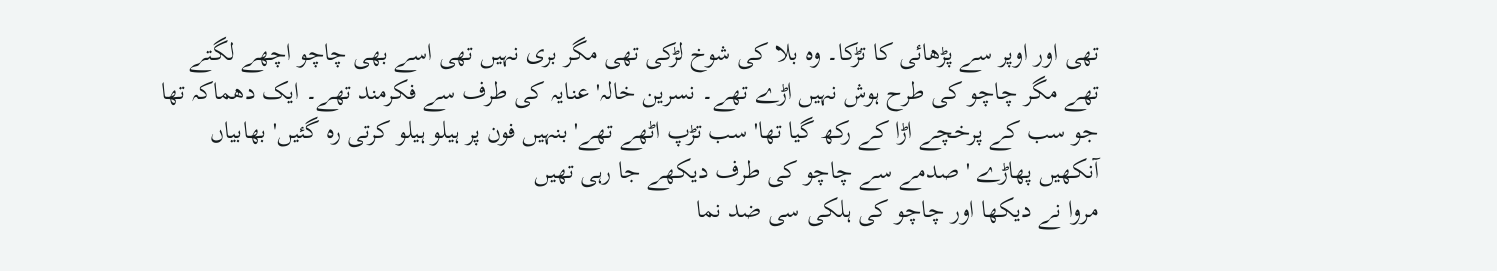تھی اور اوپر سے پڑھائی کا تڑکا۔ وہ بلا کی شوخ لڑکی تھی مگر بری نہیں تھی اسے بھی چاچو اچھے لگتے تھے مگر چاچو کی طرح ہوش نہیں اڑے تھے۔ نسرین خالہ' عنایہ کی طرف سے فکرمند تھے۔ ایک دھماکہ تھا جو سب کے پرخچے اڑا کے رکھ گیا تھا' سب تڑپ اٹھے تھے' بنہیں فون پر ہیلو ہیلو کرتی رہ گئیں' بھابیاں آنکھیں پھاڑے ' صدمے سے چاچو کی طرف دیکھے جا رہی تھیں
مروا نے دیکھا اور چاچو کی ہلکی سی ضد نما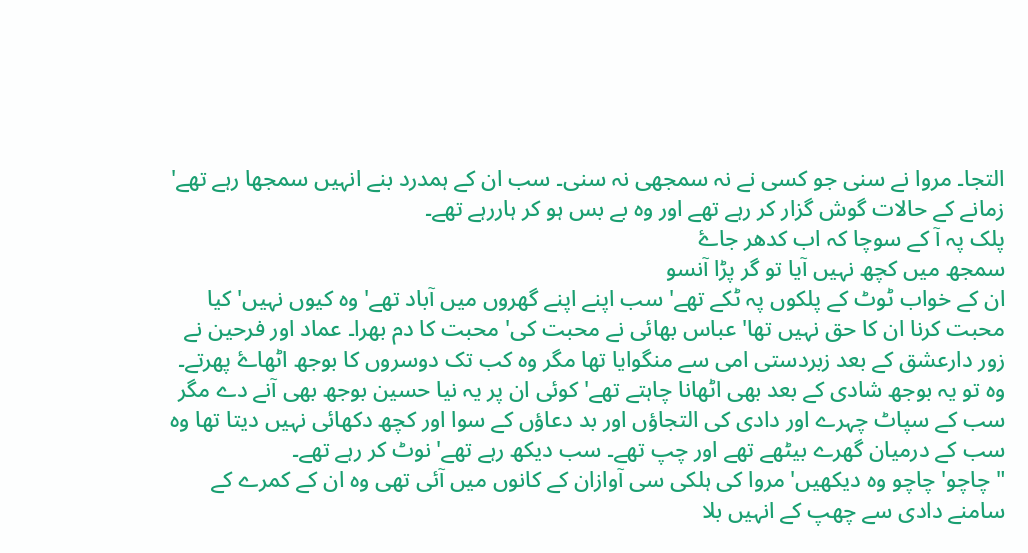التجا۔ مروا نے سنی جو کسی نے نہ سمجھی نہ سنی۔ سب ان کے ہمدرد بنے انہیں سمجھا رہے تھے' زمانے کے حالات گوش گزار کر رہے تھے اور وہ بے بس ہو کر ہاررہے تھے۔
پلک پہ آ کے سوچا کہ اب کدھر جاۓ
سمجھ میں کچھ نہیں آیا تو گر پڑا آنسو
ان کے خواب ٹوٹ کے پلکوں پہ ٹکے تھے' سب اپنے اپنے گھروں میں آباد تھے' وہ کیوں نہیں' کیا محبت کرنا ان کا حق نہیں تھا' عباس بھائی نے محبت کی' محبت کا دم بھرا۔ عماد اور فرحین نے زور دارعشق کے بعد زبردستی امی سے منگوایا تھا مگر وہ کب تک دوسروں کا بوجھ اٹھاۓ پھرتے۔
وہ تو یہ بوجھ شادی کے بعد بھی اٹھانا چاہتے تھے' کوئی ان پر یہ نیا حسین بوجھ بھی آنے دے مگر سب کے سپاٹ چہرے اور دادی کی التجاؤں اور بد دعاؤں کے سوا اور کچھ دکھائی نہیں دیتا تھا وہ سب کے درمیان گھرے بیٹھے تھے اور چپ تھے۔ سب دیکھ رہے تھے' نوٹ کر رہے تھے۔
" چاچو' چاچو وہ دیکھیں' مروا کی ہلکی سی آوازان کے کانوں میں آئی تھی وہ ان کے کمرے کے سامنے دادی سے چھپ کے انہیں بلا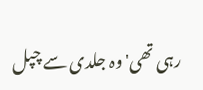رہی تھی' وہ جلدی سے چپل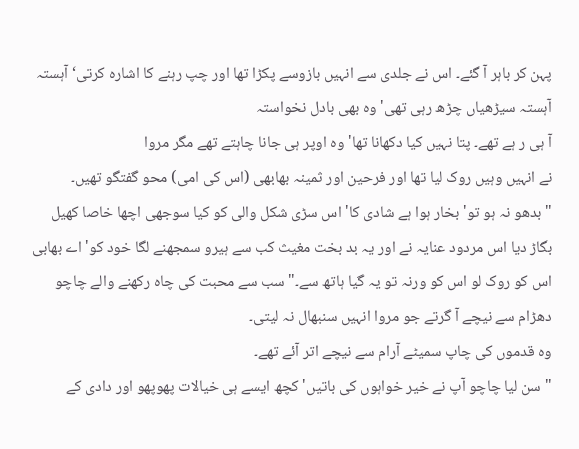پہن کر باہر آ گئے۔ اس نے جلدی سے انہیں بازوسے پکڑا تھا اور چپ رہنے کا اشارہ کرتی‘ آہستہ آہستہ سیڑھیاں چڑھ رہی تھی' وہ بھی بادل نخواستہ
آ ہی ر ہے تھے۔ پتا نہیں کیا دکھانا تھا' وہ اوپر ہی جانا چاہتے تھے مگر مروا
نے انہیں وہیں روک لیا تھا اور فرحین اور ثمینہ بھابھی (اس کی امی) محو گفتگو تھیں۔
" بدھو نہ ہو تو' بخار ہوا ہے شادی کا' اس سڑی شکل والی کو کیا سوجھی اچھا خاصا کھیل بگاڑ دیا اس مردود عنایہ نے اور یہ بد بخت مغیث کب سے ہیرو سمجھنے لگا خود کو' اے بھابی اس کو روک لو اس کو ورنہ تو یہ گیا ہاتھ سے۔" سب سے محبت کی چاہ رکھنے والے چاچو دھڑام سے نیچے آ گرتے جو مروا انہیں سنبھال نہ لیتی۔
وہ قدموں کی چاپ سمیٹے آرام سے نیچے اتر آئے تھے۔
" سن لیا چاچو آپ نے خیر خواہوں کی باتیں' کچھ ایسے ہی خیالات پھوپھو اور دادی کے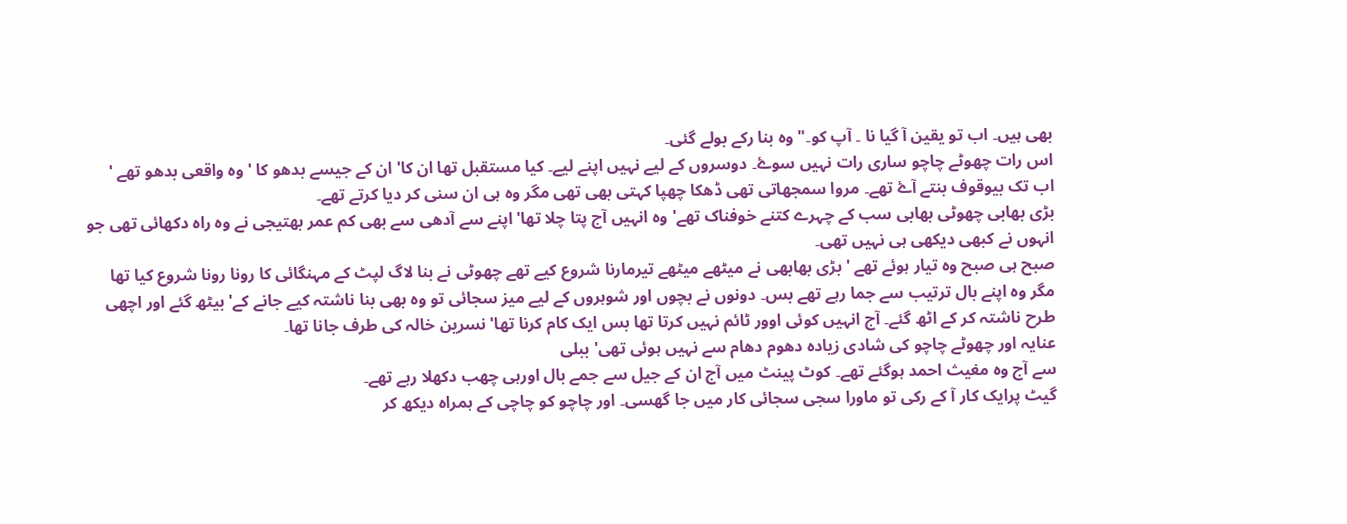بھی ہیں۔ اب تو یقین آ گیا نا ۔ آپ کو۔" وہ بنا رکے بولے گئی۔
اس رات چھوٹے چاچو ساری رات نہیں سوۓ۔ دوسروں کے لیے نہیں اپنے لیے۔ کیا مستقبل تھا ان کا' ان کے جیسے بدھو کا ' وہ واقعی بدھو تھے ' اب تک بیوقوف بنتے آۓ تھے۔ مروا سمجھاتی تھی ڈھکا چھپا کہتی بھی تھی مگر وہ ہی ان سنی کر دیا کرتے تھے۔
بڑی بھابی چھوٹی بھابی سب کے چہرے کتنے خوفناک تھے' وہ انہیں آج پتا چلا تھا' اپنے سے آدھی سے بھی کم عمر بھتیجی نے وہ راہ دکھائی تھی جو انہوں نے کبھی دیکھی ہی نہیں تھی۔
صبح ہی صبح وہ تیار ہوئے تھے ' بڑی بھابھی نے میٹھے میٹھے تیرمارنا شروع کیے تھے چھوٹی نے بنا لاگ لپٹ کے مہنگائی کا رونا رونا شروع کیا تھا مگر وہ اپنے بال ترتیب سے جما رہے تھے بس۔ دونوں نے بچوں اور شوہروں کے لیے میز سجائی تو وہ بھی بنا ناشتہ کیے جانے کے' بیٹھ گئے اور اچھی طرح ناشتہ کر کے اٹھ گئے۔ آج انہیں کوئی اوور ٹائم نہیں کرتا تھا بس ایک کام کرنا تھا' نسرین خالہ کی طرف جانا تھا۔
عنایہ اور چھوٹے چاچو کی شادی زیادہ دھوم دھام سے نہیں ہوئی تھی' ببلی
سے آج وہ مغیث احمد ہوگئے تھے۔ کوٹ پینٹ میں آج ان کے جیل سے جمے بال اورہی چھب دکھلا رہے تھے۔
گیٹ پرایک کار آ کے رکی تو ماورا سجی سجائی کار میں جا گھسی۔ اور چاچو کو چاچی کے ہمراہ دیکھ کر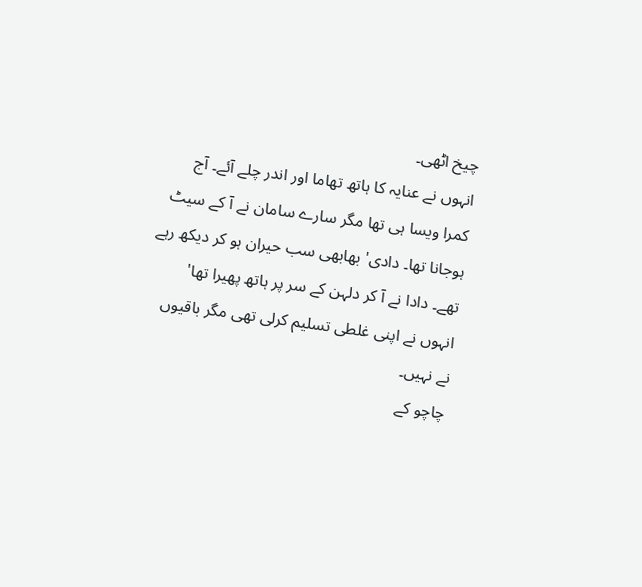چیخ اٹھی۔
انہوں نے عنایہ کا ہاتھ تھاما اور اندر چلے آئے۔ آج کمرا ویسا ہی تھا مگر سارے سامان نے آ کے سیٹ ہوجانا تھا۔ دادی' بھابھی سب حیران ہو کر دیکھ رہے تھے۔ دادا نے آ کر دلہن کے سر پر ہاتھ پھیرا تھا' انہوں نے اپنی غلطی تسلیم کرلی تھی مگر باقیوں نے نہیں۔
چاچو کے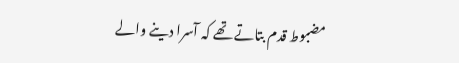مضبوط قدم بتاتے تھے کہ آسرا دینے والے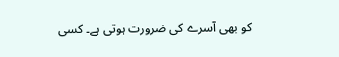کو بھی آسرے کی ضرورت ہوتی ہے۔ کسی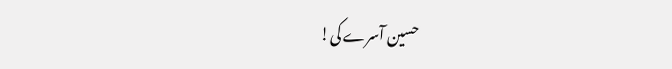حسین آسرے کی!